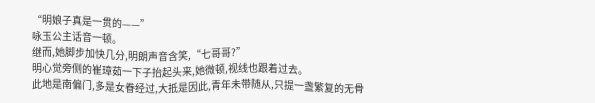“明娘子真是一贯的——”
咏玉公主话音一顿。
继而,她脚步加快几分,明朗声音含笑,“七哥哥?”
明心觉旁侧的崔璋茹一下子抬起头来,她微顿,视线也跟着过去。
此地是南偏门,多是女眷经过,大抵是因此,青年未带随从,只提一盏繁复的无骨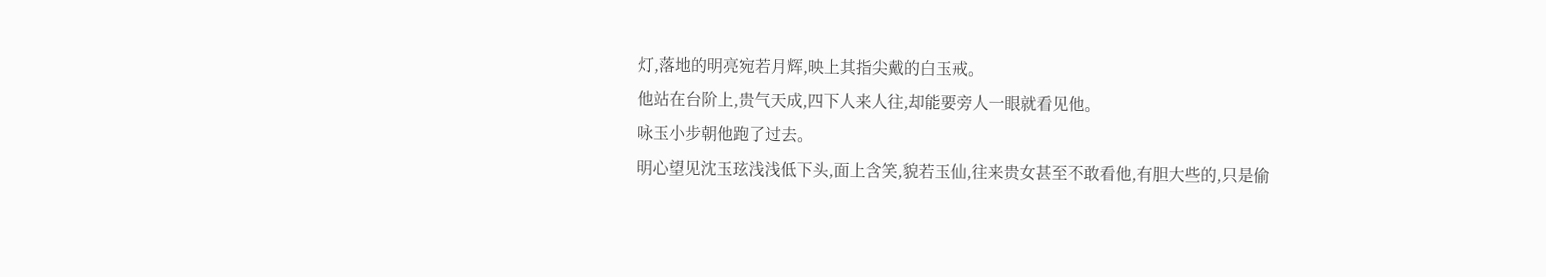灯,落地的明亮宛若月辉,映上其指尖戴的白玉戒。
他站在台阶上,贵气天成,四下人来人往,却能要旁人一眼就看见他。
咏玉小步朝他跑了过去。
明心望见沈玉玹浅浅低下头,面上含笑,貌若玉仙,往来贵女甚至不敢看他,有胆大些的,只是偷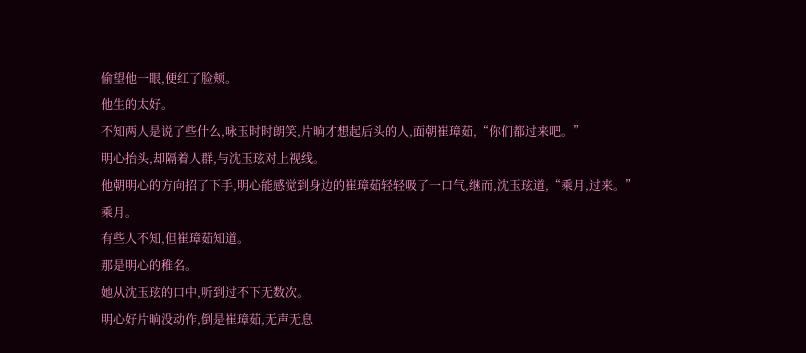偷望他一眼,便红了脸颊。
他生的太好。
不知两人是说了些什么,咏玉时时朗笑,片晌才想起后头的人,面朝崔璋茹,“你们都过来吧。”
明心抬头,却隔着人群,与沈玉玹对上视线。
他朝明心的方向招了下手,明心能感觉到身边的崔璋茹轻轻吸了一口气,继而,沈玉玹道,“乘月,过来。”
乘月。
有些人不知,但崔璋茹知道。
那是明心的稚名。
她从沈玉玹的口中,听到过不下无数次。
明心好片晌没动作,倒是崔璋茹,无声无息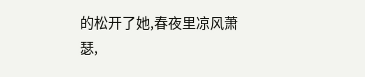的松开了她,春夜里凉风萧瑟,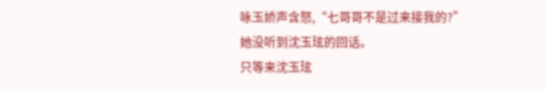咏玉娇声含怒,“七哥哥不是过来接我的?”
她没听到沈玉玹的回话。
只等来沈玉玹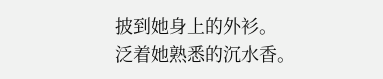披到她身上的外衫。
泛着她熟悉的沉水香。